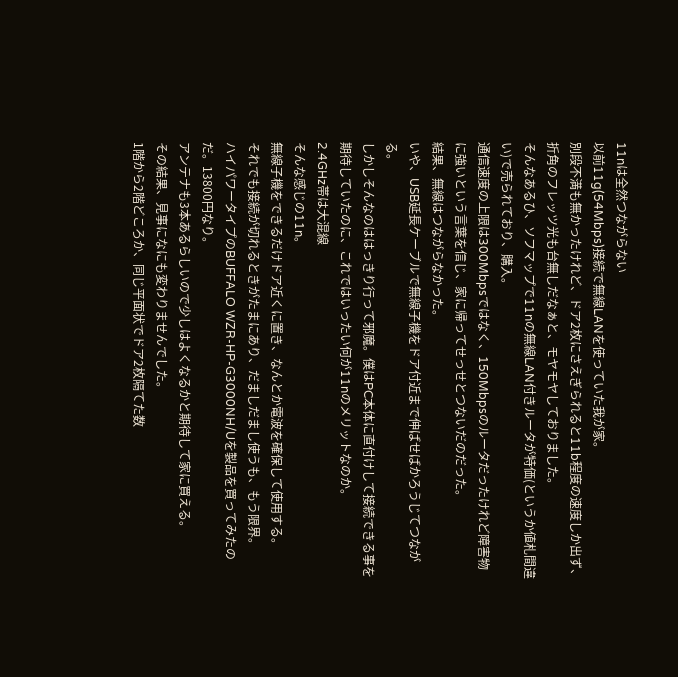11nは全然つながらない
以前11g(54Mbps)接続で無線LANを使っていた我が家。
別段不満も無かったけれど、ドア2枚にさえぎられると11b程度の速度しか出ず、折角のフレッツ光も台無しだなぁと、モヤモヤしておりました。
そんなあるひ、ソフマップで11nの無線LAN付きルータが特価(というか値札間違い)で売られており、購入。
通信速度の上限は300Mbpsではなく、150Mbpsのルータだったけれど障害物に強いという言葉を信じ、家に帰ってせっせとつないだのだった。
結果、無線はつながらなかった。
いや、USB延長ケーブルで無線子機をドア付近まで伸ばせばかろうじてつながる。
しかしそんなのははっきり行って邪魔。僕はPC本体に直付けして接続できる事を期待していたのに、これではいったい何が11nのメリットなのか。
2.4GHz帯は大混線
そんな感じの11n。
無線子機をできるだけドア近くに置き、なんとか電波を確保して使用する。
それでも接続が切れるときがたまにあり、だましだまし使うも、もう限界。
ハイパワータイプのBUFFALO WZR-HP-G3000NH/Uを製品を買ってみたのだ。13800円なり。
アンテナも3本あるらしいので少しはよくなるかと期待して家に買える。
その結果、見事になにも変わりませんでした。
1階から2階どころか、同じ平面状でドア2枚隔てた数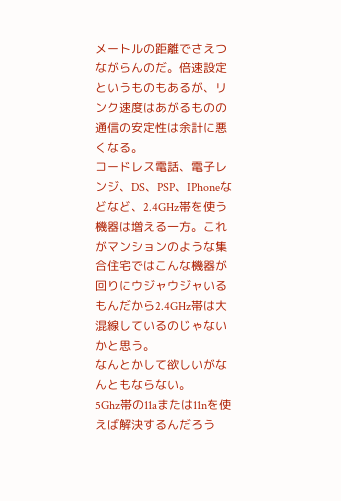メートルの距離でさえつながらんのだ。倍速設定というものもあるが、リンク速度はあがるものの通信の安定性は余計に悪くなる。
コードレス電話、電子レンジ、DS、PSP、IPhoneなどなど、2.4GHz帯を使う機器は増える一方。これがマンションのような集合住宅ではこんな機器が回りにウジャウジャいるもんだから2.4GHz帯は大混線しているのじゃないかと思う。
なんとかして欲しいがなんともならない。
5Ghz帯の11aまたは11nを使えば解決するんだろう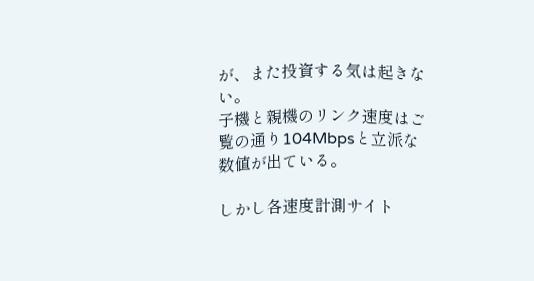が、また投資する気は起きない。
子機と親機のリンク速度はご覧の通り104Mbpsと立派な数値が出ている。

しかし各速度計測サイト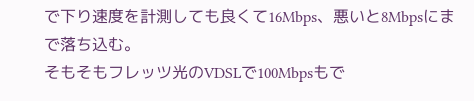で下り速度を計測しても良くて16Mbps、悪いと8Mbpsにまで落ち込む。
そもそもフレッツ光のVDSLで100Mbpsもで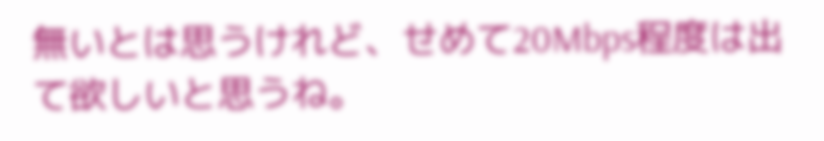無いとは思うけれど、せめて20Mbps程度は出て欲しいと思うね。